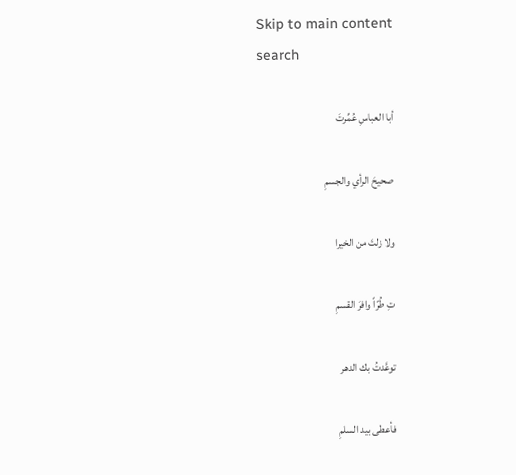Skip to main content
search

أبا العباسِ عُمِّرتَ

صحيحَ الرأي والجسمِ

ولا زلتَ من الخيرا

تِ طُرّاً وافرَ القسمِ

توعَّدتُ بك الدهر

فأعطى بيد السلمِ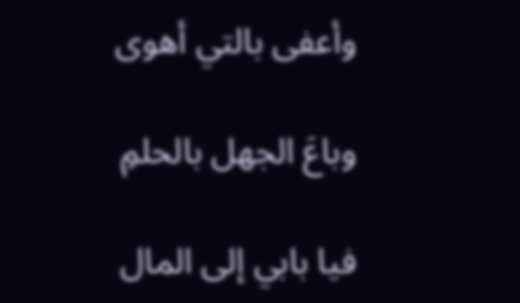وأعفى بالتي أهوى

وباعَ الجهل بالحلمِ

فيا بابي إلى المال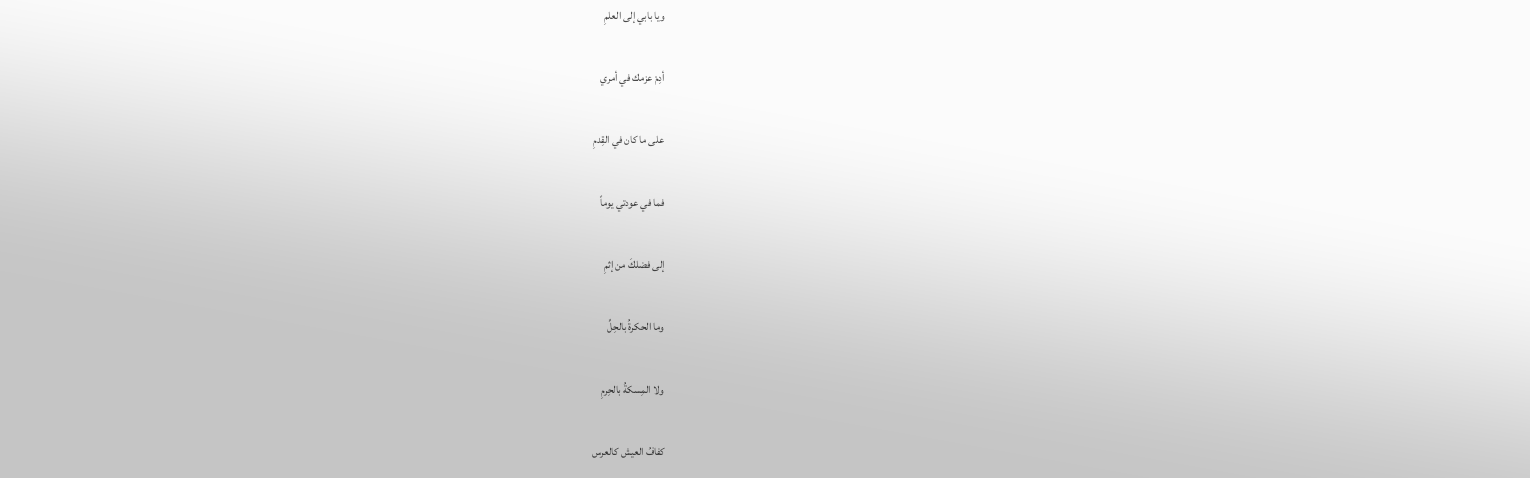ويا بابي إلى العلمِ

أدِمْ عزمك في أمري

على ما كان في القِدمِ

فما في عودتي يوماً

إلى فضلكَ من إثمِ

وما الحكرةُ بالحِلِّ

ولا المِسكةُ بالحِرمِ

كفافُ العيش كالعرس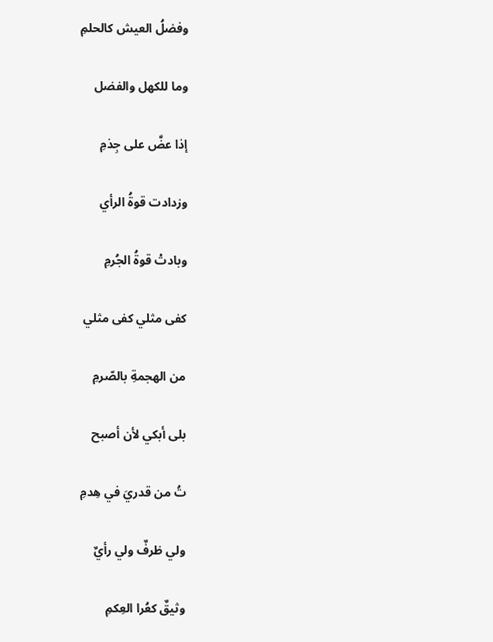وفضلُ العيش كالحلمِ

وما للكهل والفضل

إذا عضَّ على جِذمِ

وزدادت قوةُ الرأي

وبادتْ قوةُ الجُرمِ

كفى مثلي كفى مثلي

من الهجمةِ بالصّرمِ

بلى أبكي لأن أصبح

تُ من قدريَ في هِدمِ

ولي ظرفٌ ولي رأيٌ

وثيقٌ كعُرا العِكمِ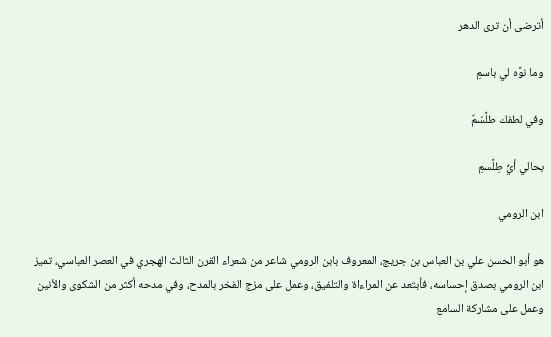أترضى أن ترى الدهر

وما نوَّه لي باسمِ

وفي لطفك طلَّسْمٌ

بحالي أيُّ طِلَّسمِ

ابن الرومي

هو أبو الحسن علي بن العباس بن جريج، المعروف بابن الرومي شاعر من شعراء القرن الثالث الهجري في العصر العباسي، تميز ابن الرومي بصدق إحساسه، فأبتعد عن المراءاة والتلفيق، وعمل على مزج الفخر بالمدح، وفي مدحه أكثر من الشكوى والأنين وعمل على مشاركة السامع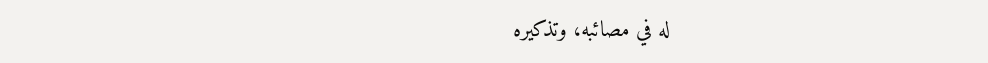له في مصائبه، وتذكيره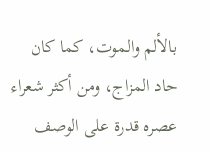بالألم والموت، كما كان حاد المزاج، ومن أكثر شعراء عصره قدرة على الوصف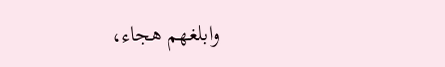وابلغهم هجاء،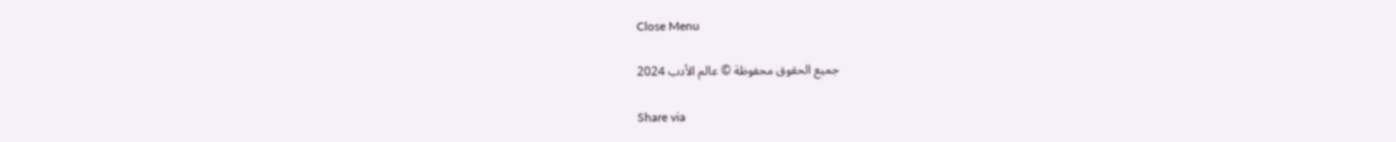Close Menu

جميع الحقوق محفوظة © عالم الأدب 2024

Share via